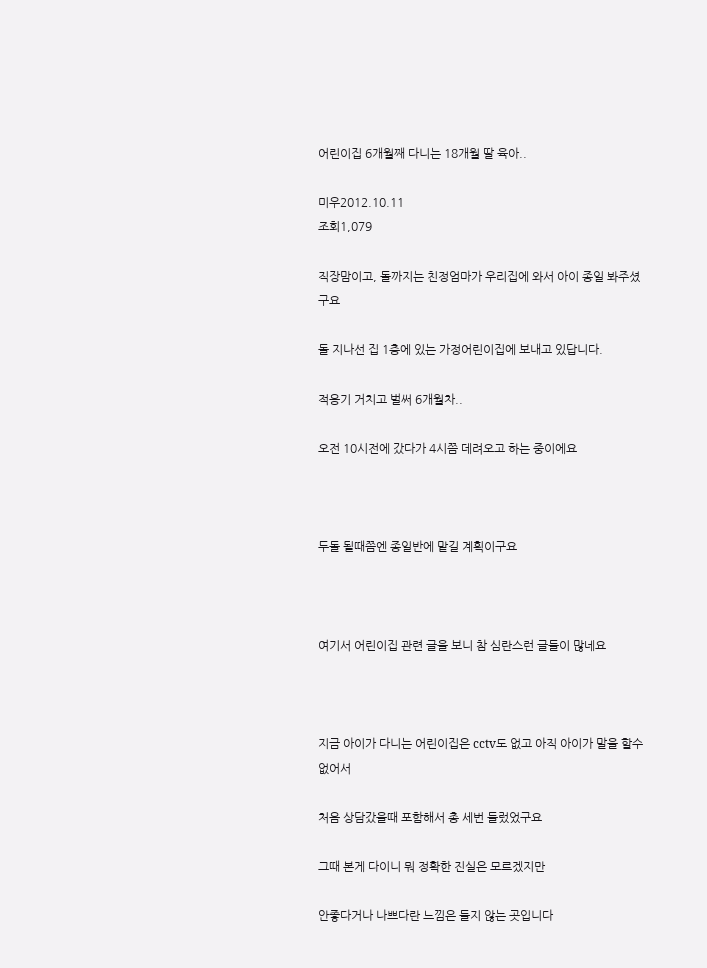어린이집 6개월째 다니는 18개월 딸 육아..

미우2012.10.11
조회1,079

직장맘이고, 돌까지는 친정엄마가 우리집에 와서 아이 종일 봐주셨구요

돌 지나선 집 1층에 있는 가정어린이집에 보내고 있답니다.

적응기 거치고 벌써 6개월차..

오전 10시전에 갔다가 4시쯤 데려오고 하는 중이에요



두돌 될때쯤엔 종일반에 맡길 계획이구요



여기서 어린이집 관련 글을 보니 참 심란스런 글들이 많네요



지금 아이가 다니는 어린이집은 cctv도 없고 아직 아이가 말을 할수 없어서

처음 상담갔을때 포함해서 총 세번 들렀었구요

그때 본게 다이니 뭐 정확한 진실은 모르겠지만

안좋다거나 나쁘다란 느낌은 들지 않는 곳입니다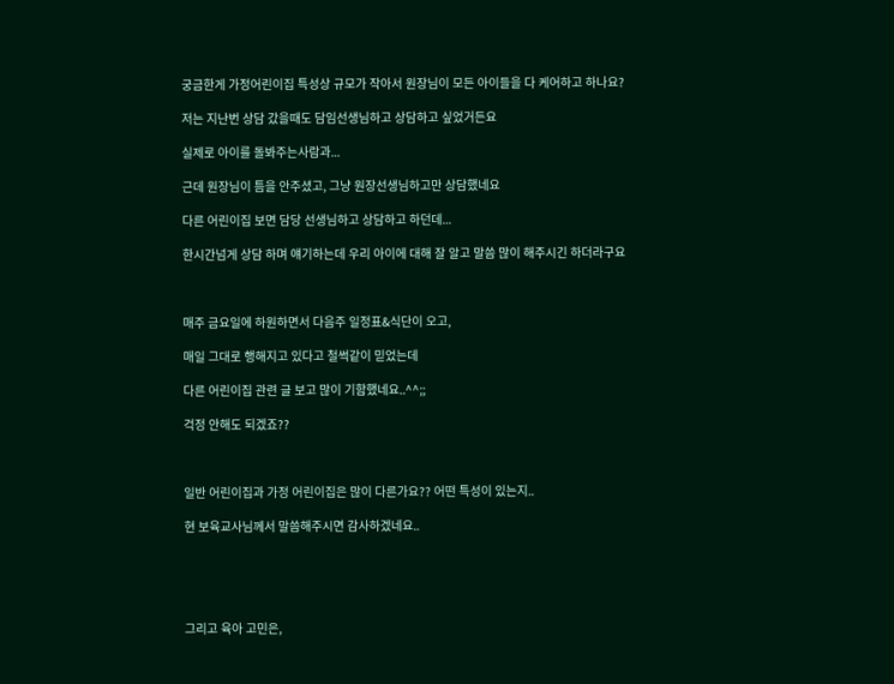궁금한게 가정어린이집 특성상 규모가 작아서 원장님이 모든 아이들을 다 케어하고 하나요?

저는 지난번 상담 갔을때도 담임선생님하고 상담하고 싶었거든요

실제로 아이를 돌봐주는사람과...

근데 원장님이 틈을 안주셨고, 그냥 원장선생님하고만 상담했네요

다른 어린이집 보면 담당 선생님하고 상담하고 하던데...

한시간넘게 상담 하며 얘기하는데 우리 아이에 대해 잘 알고 말씀 많이 해주시긴 하더라구요



매주 금요일에 하원하면서 다음주 일정표&식단이 오고,

매일 그대로 행해지고 있다고 철썩같이 믿었는데

다른 어린이집 관련 글 보고 많이 기함했네요..^^;;

걱정 안해도 되겠죠??



일반 어린이집과 가정 어린이집은 많이 다른가요?? 어떤 특성이 있는지..

현 보육교사님께서 말씀해주시면 감사하겠네요..





그리고 육아 고민은,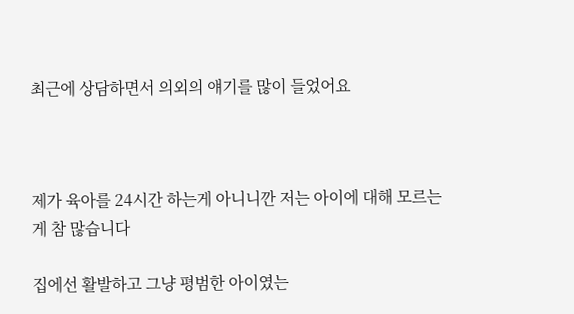최근에 상담하면서 의외의 얘기를 많이 들었어요



제가 육아를 24시간 하는게 아니니깐 저는 아이에 대해 모르는게 참 많습니다

집에선 활발하고 그냥 평범한 아이였는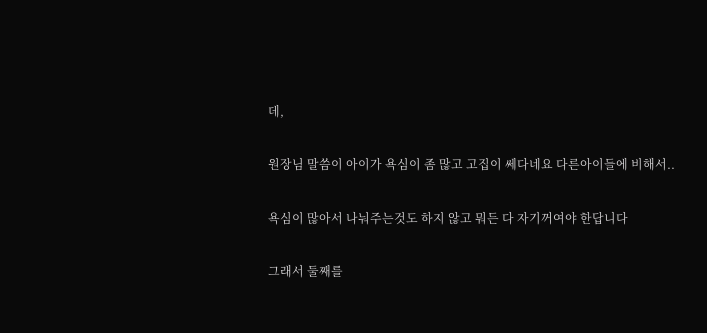데,

원장님 말씀이 아이가 욕심이 좀 많고 고집이 쎄다네요 다른아이들에 비해서..

욕심이 많아서 나눠주는것도 하지 않고 뭐든 다 자기꺼여야 한답니다

그래서 둘째를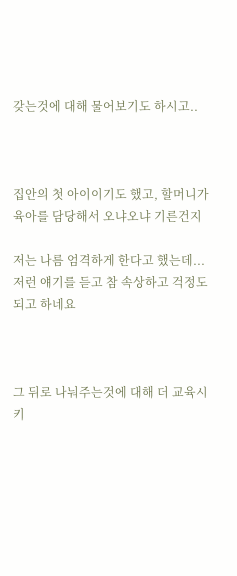갖는것에 대해 물어보기도 하시고..



집안의 첫 아이이기도 했고, 할머니가 육아를 담당해서 오냐오냐 기른건지

저는 나름 엄격하게 한다고 했는데... 저런 얘기를 듣고 참 속상하고 걱정도 되고 하네요



그 뒤로 나눠주는것에 대해 더 교육시키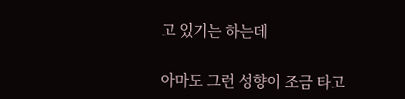고 있기는 하는데

아마도 그런 성향이 조금 타고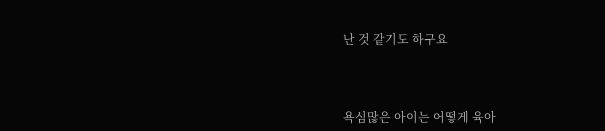난 것 같기도 하구요



욕심많은 아이는 어떻게 육아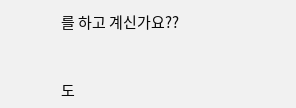를 하고 계신가요??



도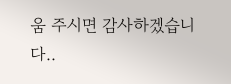움 주시면 감사하겠습니다..